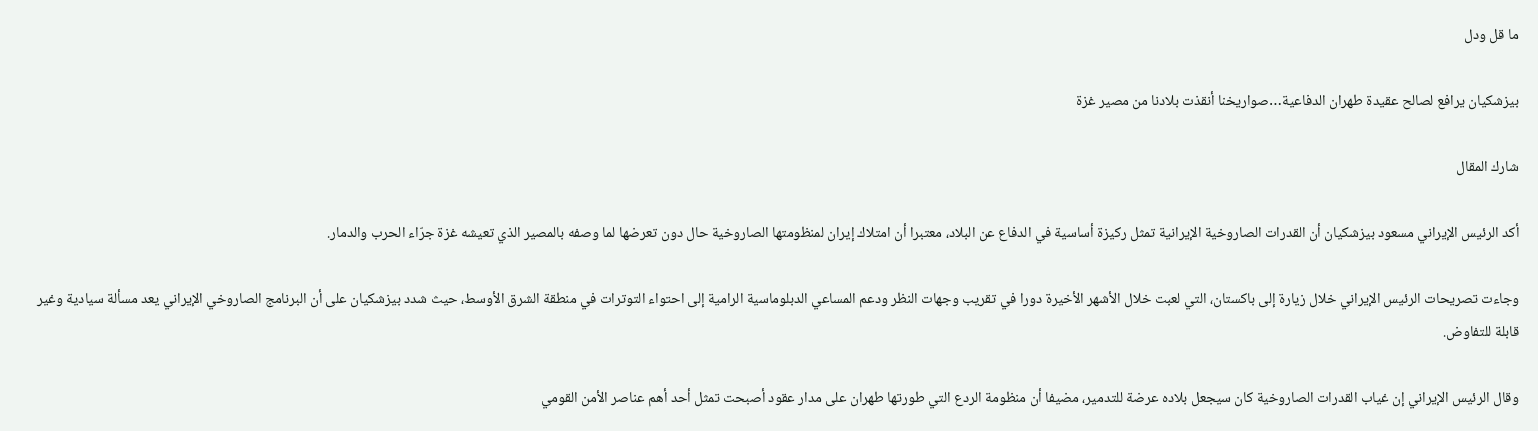ما قل ودل

بيزشكيان يرافع لصالح عقيدة طهران الدفاعية…صواريخنا أنقذت بلادنا من مصير غزة

شارك المقال

أكد الرئيس الإيراني مسعود بيزشكيان أن القدرات الصاروخية الإيرانية تمثل ركيزة أساسية في الدفاع عن البلاد، معتبرا أن امتلاك إيران لمنظومتها الصاروخية حال دون تعرضها لما وصفه بالمصير الذي تعيشه غزة جرّاء الحرب والدمار.

وجاءت تصريحات الرئيس الإيراني خلال زيارة إلى باكستان، التي لعبت خلال الأشهر الأخيرة دورا في تقريب وجهات النظر ودعم المساعي الدبلوماسية الرامية إلى احتواء التوترات في منطقة الشرق الأوسط، حيث شدد بيزشكيان على أن البرنامج الصاروخي الإيراني يعد مسألة سيادية وغير قابلة للتفاوض.

وقال الرئيس الإيراني إن غياب القدرات الصاروخية كان سيجعل بلاده عرضة للتدمير، مضيفا أن منظومة الردع التي طورتها طهران على مدار عقود أصبحت تمثل أحد أهم عناصر الأمن القومي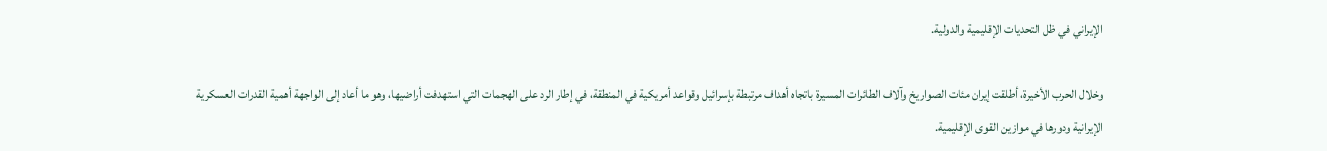الإيراني في ظل التحديات الإقليمية والدولية.

وخلال الحرب الأخيرة، أطلقت إيران مئات الصواريخ وآلاف الطائرات المسيرة باتجاه أهداف مرتبطة بإسرائيل وقواعد أمريكية في المنطقة، في إطار الرد على الهجمات التي استهدفت أراضيها، وهو ما أعاد إلى الواجهة أهمية القدرات العسكرية الإيرانية ودورها في موازين القوى الإقليمية.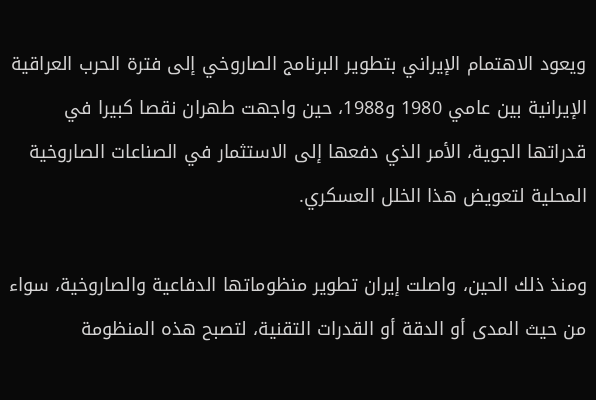ويعود الاهتمام الإيراني بتطوير البرنامج الصاروخي إلى فترة الحرب العراقية الإيرانية بين عامي 1980 و1988، حين واجهت طهران نقصا كبيرا في قدراتها الجوية، الأمر الذي دفعها إلى الاستثمار في الصناعات الصاروخية المحلية لتعويض هذا الخلل العسكري.

ومنذ ذلك الحين، واصلت إيران تطوير منظوماتها الدفاعية والصاروخية، سواء من حيث المدى أو الدقة أو القدرات التقنية، لتصبح هذه المنظومة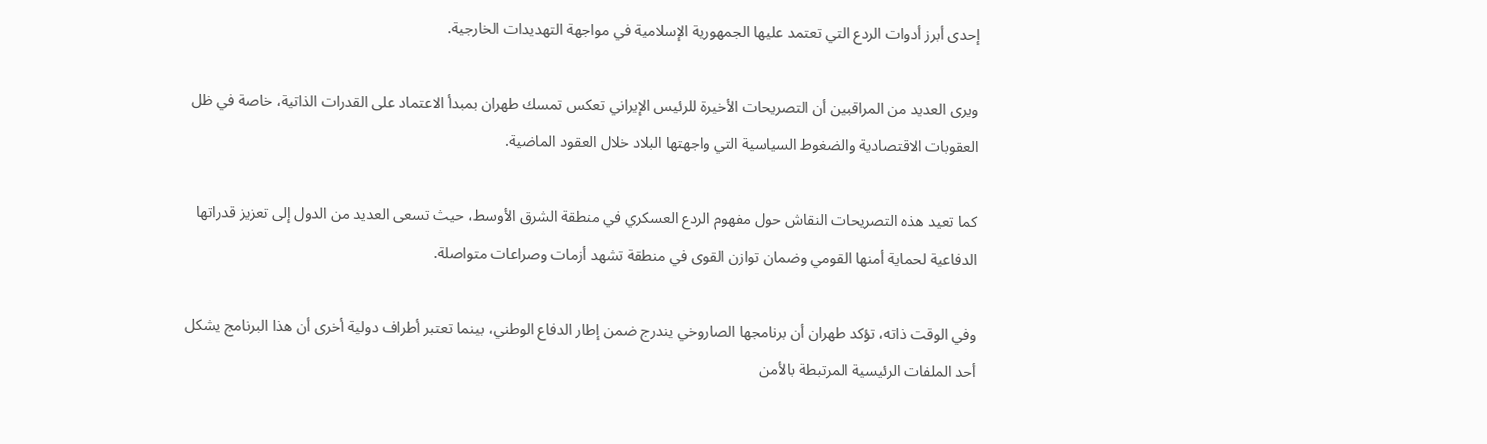إحدى أبرز أدوات الردع التي تعتمد عليها الجمهورية الإسلامية في مواجهة التهديدات الخارجية.

ويرى العديد من المراقبين أن التصريحات الأخيرة للرئيس الإيراني تعكس تمسك طهران بمبدأ الاعتماد على القدرات الذاتية، خاصة في ظل العقوبات الاقتصادية والضغوط السياسية التي واجهتها البلاد خلال العقود الماضية.

كما تعيد هذه التصريحات النقاش حول مفهوم الردع العسكري في منطقة الشرق الأوسط، حيث تسعى العديد من الدول إلى تعزيز قدراتها الدفاعية لحماية أمنها القومي وضمان توازن القوى في منطقة تشهد أزمات وصراعات متواصلة.

وفي الوقت ذاته، تؤكد طهران أن برنامجها الصاروخي يندرج ضمن إطار الدفاع الوطني، بينما تعتبر أطراف دولية أخرى أن هذا البرنامج يشكل أحد الملفات الرئيسية المرتبطة بالأمن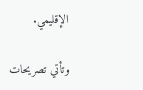الإقليمي.

وتأتي تصريحات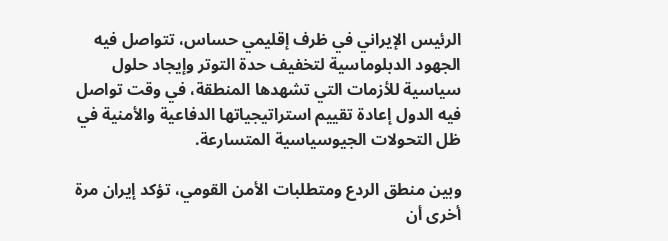الرئيس الإيراني في ظرف إقليمي حساس، تتواصل فيه الجهود الدبلوماسية لتخفيف حدة التوتر وإيجاد حلول سياسية للأزمات التي تشهدها المنطقة، في وقت تواصل فيه الدول إعادة تقييم استراتيجياتها الدفاعية والأمنية في ظل التحولات الجيوسياسية المتسارعة.

وبين منطق الردع ومتطلبات الأمن القومي، تؤكد إيران مرة أخرى أن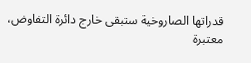قدراتها الصاروخية ستبقى خارج دائرة التفاوض، معتبرة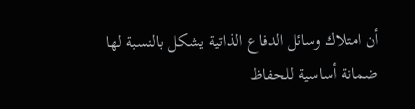أن امتلاك وسائل الدفاع الذاتية يشكل بالنسبة لها ضمانة أساسية للحفاظ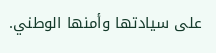على سيادتها وأمنها الوطني.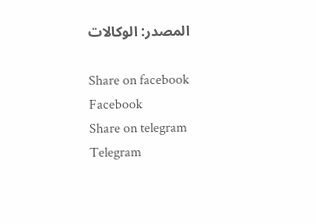المصدر: الوكالات

Share on facebook
Facebook
Share on telegram
Telegram